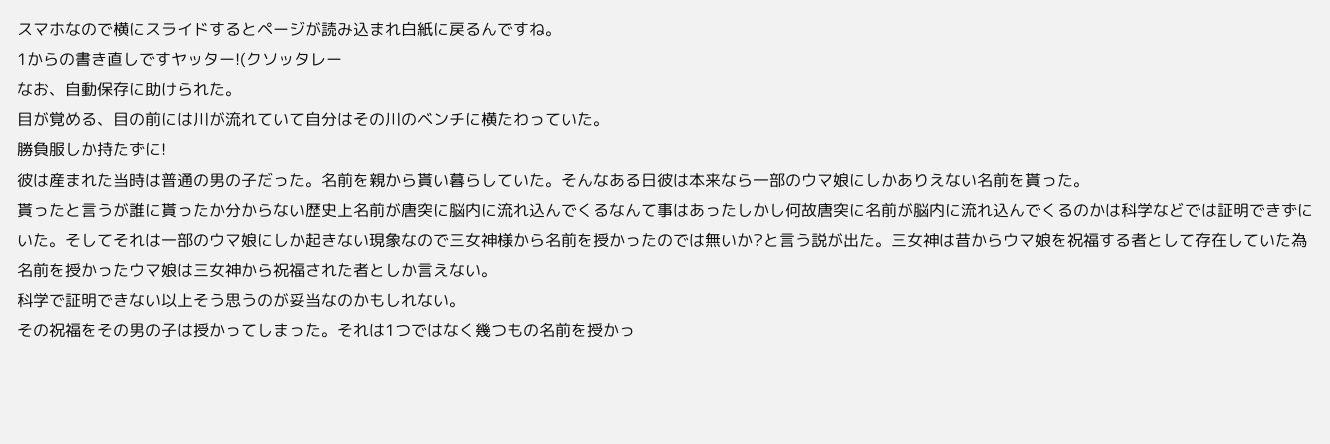スマホなので横にスライドするとページが読み込まれ白紙に戻るんですね。
1からの書き直しですヤッター!(クソッタレー
なお、自動保存に助けられた。
目が覚める、目の前には川が流れていて自分はその川のベンチに横たわっていた。
勝負服しか持たずに!
彼は産まれた当時は普通の男の子だった。名前を親から貰い暮らしていた。そんなある日彼は本来なら一部のウマ娘にしかありえない名前を貰った。
貰ったと言うが誰に貰ったか分からない歴史上名前が唐突に脳内に流れ込んでくるなんて事はあったしかし何故唐突に名前が脳内に流れ込んでくるのかは科学などでは証明できずにいた。そしてそれは一部のウマ娘にしか起きない現象なので三女神様から名前を授かったのでは無いか?と言う説が出た。三女神は昔からウマ娘を祝福する者として存在していた為名前を授かったウマ娘は三女神から祝福された者としか言えない。
科学で証明できない以上そう思うのが妥当なのかもしれない。
その祝福をその男の子は授かってしまった。それは1つではなく幾つもの名前を授かっ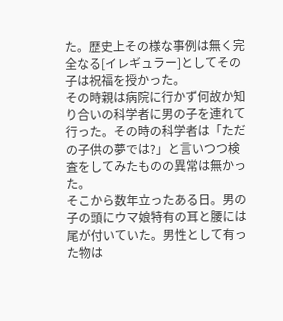た。歴史上その様な事例は無く完全なる[イレギュラー]としてその子は祝福を授かった。
その時親は病院に行かず何故か知り合いの科学者に男の子を連れて行った。その時の科学者は「ただの子供の夢では?」と言いつつ検査をしてみたものの異常は無かった。
そこから数年立ったある日。男の子の頭にウマ娘特有の耳と腰には尾が付いていた。男性として有った物は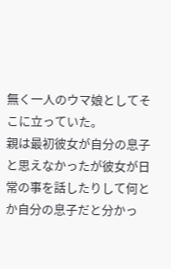無く一人のウマ娘としてそこに立っていた。
親は最初彼女が自分の息子と思えなかったが彼女が日常の事を話したりして何とか自分の息子だと分かっ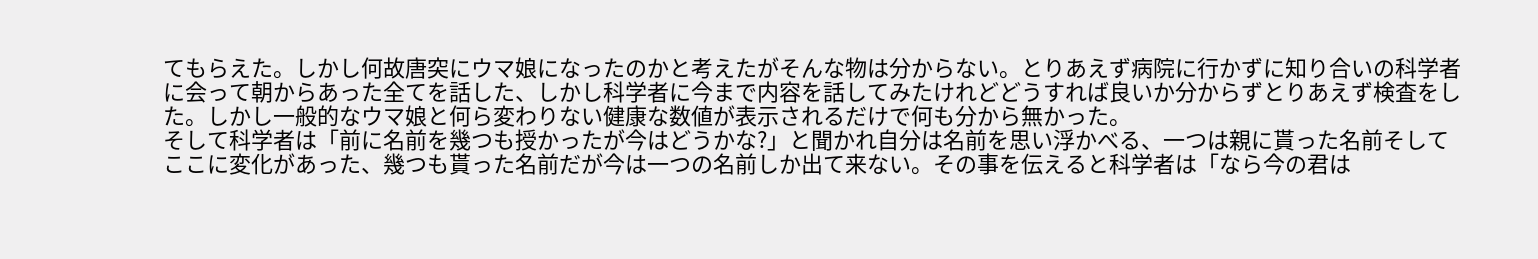てもらえた。しかし何故唐突にウマ娘になったのかと考えたがそんな物は分からない。とりあえず病院に行かずに知り合いの科学者に会って朝からあった全てを話した、しかし科学者に今まで内容を話してみたけれどどうすれば良いか分からずとりあえず検査をした。しかし一般的なウマ娘と何ら変わりない健康な数値が表示されるだけで何も分から無かった。
そして科学者は「前に名前を幾つも授かったが今はどうかな?」と聞かれ自分は名前を思い浮かべる、一つは親に貰った名前そしてここに変化があった、幾つも貰った名前だが今は一つの名前しか出て来ない。その事を伝えると科学者は「なら今の君は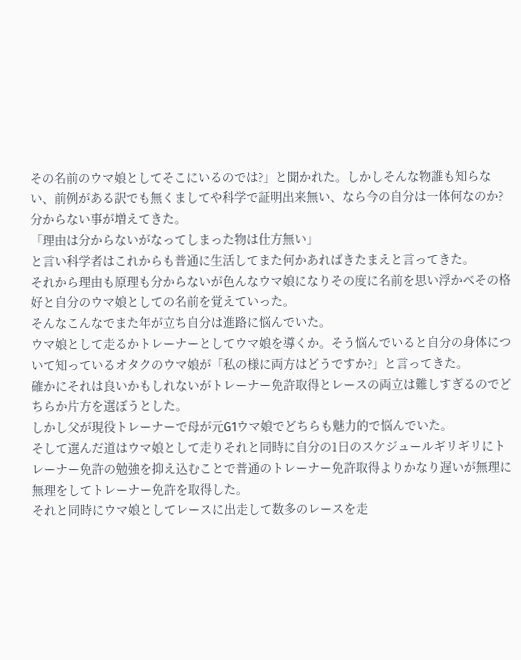その名前のウマ娘としてそこにいるのでは?」と聞かれた。しかしそんな物誰も知らない、前例がある訳でも無くましてや科学で証明出来無い、なら今の自分は一体何なのか?分からない事が増えてきた。
「理由は分からないがなってしまった物は仕方無い」
と言い科学者はこれからも普通に生活してまた何かあればきたまえと言ってきた。
それから理由も原理も分からないが色んなウマ娘になりその度に名前を思い浮かべその格好と自分のウマ娘としての名前を覚えていった。
そんなこんなでまた年が立ち自分は進路に悩んでいた。
ウマ娘として走るかトレーナーとしてウマ娘を導くか。そう悩んでいると自分の身体について知っているオタクのウマ娘が「私の様に両方はどうですか?」と言ってきた。
確かにそれは良いかもしれないがトレーナー免許取得とレースの両立は難しすぎるのでどちらか片方を選ぼうとした。
しかし父が現役トレーナーで母が元G1ウマ娘でどちらも魅力的で悩んでいた。
そして選んだ道はウマ娘として走りそれと同時に自分の1日のスケジュールギリギリにトレーナー免許の勉強を抑え込むことで普通のトレーナー免許取得よりかなり遅いが無理に無理をしてトレーナー免許を取得した。
それと同時にウマ娘としてレースに出走して数多のレースを走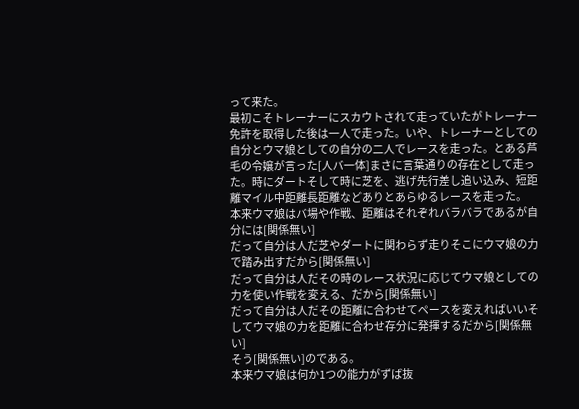って来た。
最初こそトレーナーにスカウトされて走っていたがトレーナー免許を取得した後は一人で走った。いや、トレーナーとしての自分とウマ娘としての自分の二人でレースを走った。とある芦毛の令嬢が言った[人バ一体]まさに言葉通りの存在として走った。時にダートそして時に芝を、逃げ先行差し追い込み、短距離マイル中距離長距離などありとあらゆるレースを走った。
本来ウマ娘はバ場や作戦、距離はそれぞれバラバラであるが自分には[関係無い]
だって自分は人だ芝やダートに関わらず走りそこにウマ娘の力で踏み出すだから[関係無い]
だって自分は人だその時のレース状況に応じてウマ娘としての力を使い作戦を変える、だから[関係無い]
だって自分は人だその距離に合わせてペースを変えればいいそしてウマ娘の力を距離に合わせ存分に発揮するだから[関係無い]
そう[関係無い]のである。
本来ウマ娘は何か1つの能力がずば抜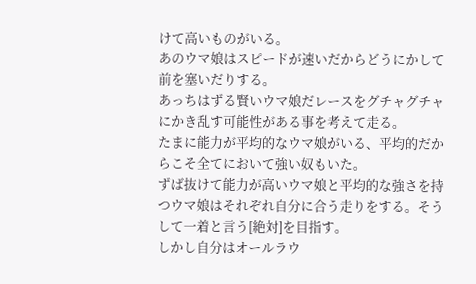けて高いものがいる。
あのウマ娘はスピードが速いだからどうにかして前を塞いだりする。
あっちはずる賢いウマ娘だレースをグチャグチャにかき乱す可能性がある事を考えて走る。
たまに能力が平均的なウマ娘がいる、平均的だからこそ全てにおいて強い奴もいた。
ずば抜けて能力が高いウマ娘と平均的な強さを持つウマ娘はそれぞれ自分に合う走りをする。そうして一着と言う[絶対]を目指す。
しかし自分はオールラウ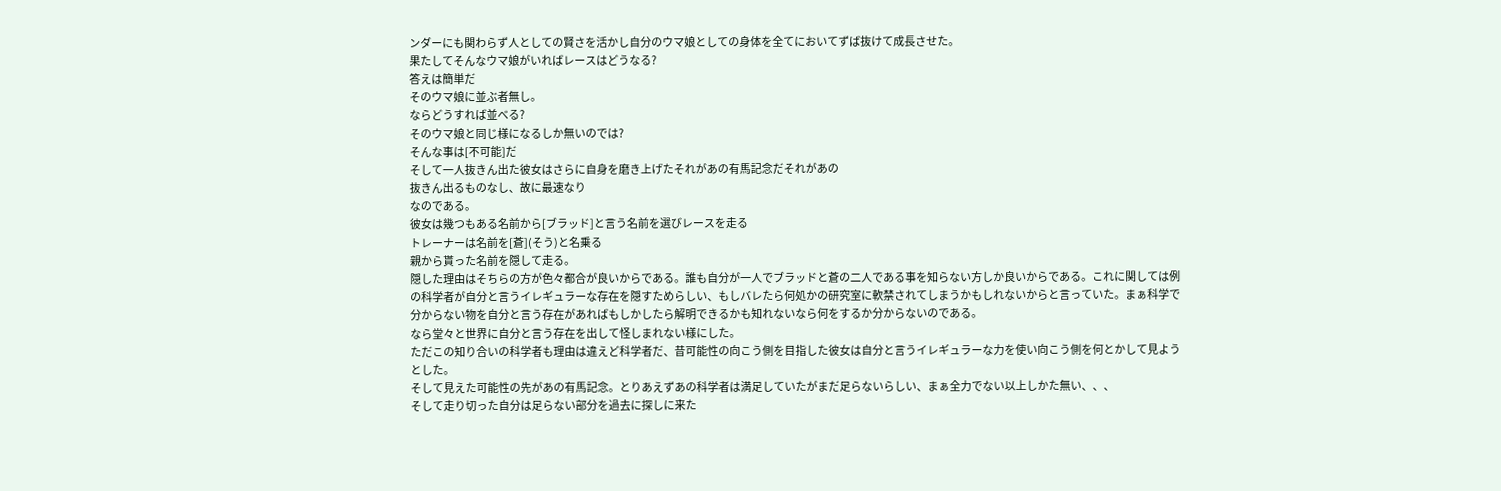ンダーにも関わらず人としての賢さを活かし自分のウマ娘としての身体を全てにおいてずば抜けて成長させた。
果たしてそんなウマ娘がいればレースはどうなる?
答えは簡単だ
そのウマ娘に並ぶ者無し。
ならどうすれば並べる?
そのウマ娘と同じ様になるしか無いのでは?
そんな事は[不可能]だ
そして一人抜きん出た彼女はさらに自身を磨き上げたそれがあの有馬記念だそれがあの
抜きん出るものなし、故に最速なり
なのである。
彼女は幾つもある名前から[ブラッド]と言う名前を選びレースを走る
トレーナーは名前を[蒼](そう)と名乗る
親から貰った名前を隠して走る。
隠した理由はそちらの方が色々都合が良いからである。誰も自分が一人でブラッドと蒼の二人である事を知らない方しか良いからである。これに関しては例の科学者が自分と言うイレギュラーな存在を隠すためらしい、もしバレたら何処かの研究室に軟禁されてしまうかもしれないからと言っていた。まぁ科学で分からない物を自分と言う存在があればもしかしたら解明できるかも知れないなら何をするか分からないのである。
なら堂々と世界に自分と言う存在を出して怪しまれない様にした。
ただこの知り合いの科学者も理由は違えど科学者だ、昔可能性の向こう側を目指した彼女は自分と言うイレギュラーな力を使い向こう側を何とかして見ようとした。
そして見えた可能性の先があの有馬記念。とりあえずあの科学者は満足していたがまだ足らないらしい、まぁ全力でない以上しかた無い、、、
そして走り切った自分は足らない部分を過去に探しに来た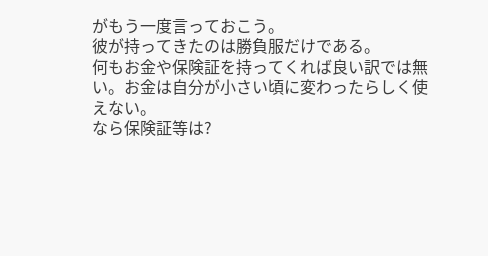がもう一度言っておこう。
彼が持ってきたのは勝負服だけである。
何もお金や保険証を持ってくれば良い訳では無い。お金は自分が小さい頃に変わったらしく使えない。
なら保険証等は?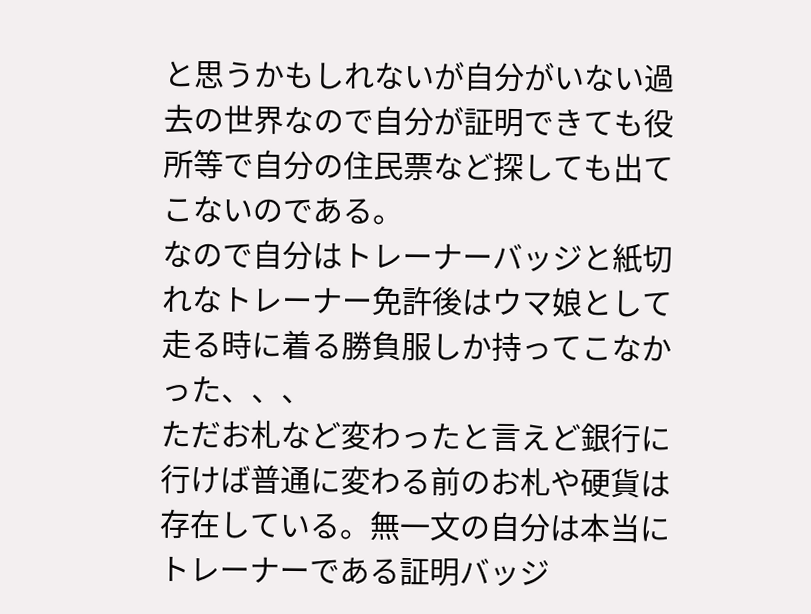と思うかもしれないが自分がいない過去の世界なので自分が証明できても役所等で自分の住民票など探しても出てこないのである。
なので自分はトレーナーバッジと紙切れなトレーナー免許後はウマ娘として走る時に着る勝負服しか持ってこなかった、、、
ただお札など変わったと言えど銀行に行けば普通に変わる前のお札や硬貨は存在している。無一文の自分は本当にトレーナーである証明バッジ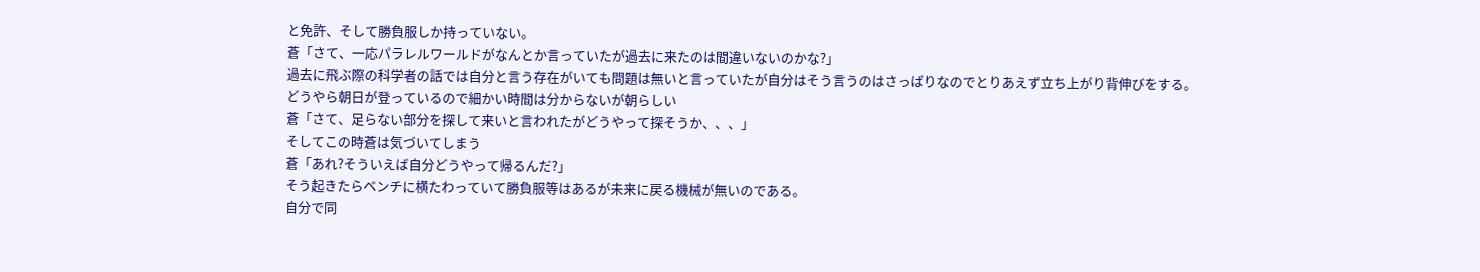と免許、そして勝負服しか持っていない。
蒼「さて、一応パラレルワールドがなんとか言っていたが過去に来たのは間違いないのかな?」
過去に飛ぶ際の科学者の話では自分と言う存在がいても問題は無いと言っていたが自分はそう言うのはさっぱりなのでとりあえず立ち上がり背伸びをする。
どうやら朝日が登っているので細かい時間は分からないが朝らしい
蒼「さて、足らない部分を探して来いと言われたがどうやって探そうか、、、」
そしてこの時蒼は気づいてしまう
蒼「あれ?そういえば自分どうやって帰るんだ?」
そう起きたらベンチに横たわっていて勝負服等はあるが未来に戻る機械が無いのである。
自分で同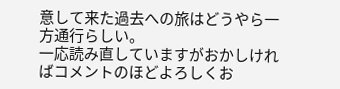意して来た過去への旅はどうやら一方通行らしい。
一応読み直していますがおかしければコメントのほどよろしくお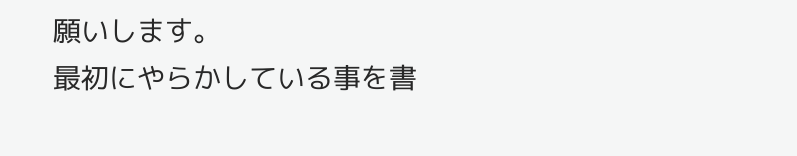願いします。
最初にやらかしている事を書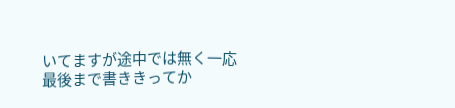いてますが途中では無く一応最後まで書ききってか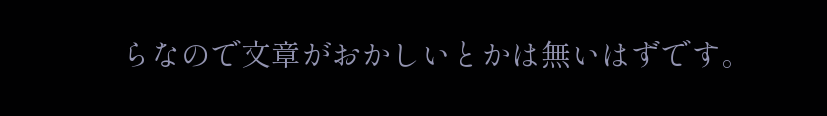らなので文章がおかしいとかは無いはずです。